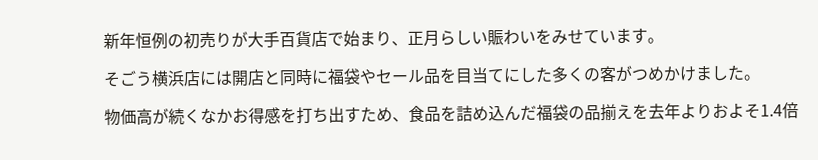新年恒例の初売りが大手百貨店で始まり、正月らしい賑わいをみせています。

そごう横浜店には開店と同時に福袋やセール品を目当てにした多くの客がつめかけました。

物価高が続くなかお得感を打ち出すため、食品を詰め込んだ福袋の品揃えを去年よりおよそ1.4倍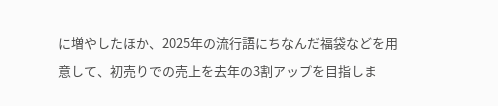に増やしたほか、2025年の流行語にちなんだ福袋などを用意して、初売りでの売上を去年の3割アップを目指しま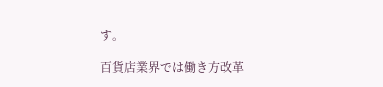す。

百貨店業界では働き方改革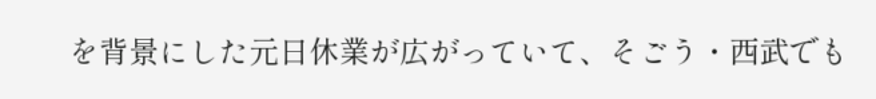を背景にした元日休業が広がっていて、そごう・西武でも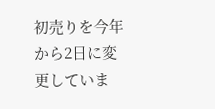初売りを今年から2日に変更していま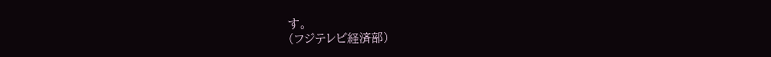す。
(フジテレビ経済部)